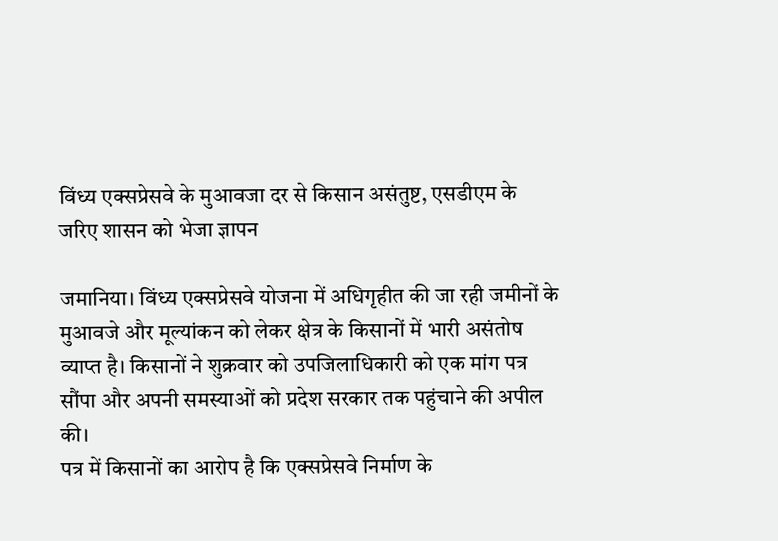विंध्य एक्सप्रेसवे के मुआवजा दर से किसान असंतुष्ट, एसडीएम के जरिए शासन को भेजा ज्ञापन

जमानिया। विंध्य एक्सप्रेसवे योजना में अधिगृहीत की जा रही जमीनों के मुआवजे और मूल्यांकन को लेकर क्षेत्र के किसानों में भारी असंतोष व्याप्त है। किसानों ने शुक्रवार को उपजिलाधिकारी को एक मांग पत्र सौंपा और अपनी समस्याओं को प्रदेश सरकार तक पहुंचाने की अपील की।
पत्र में किसानों का आरोप है कि एक्सप्रेसवे निर्माण के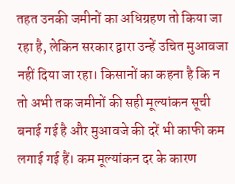तहत उनकी जमीनों का अधिग्रहण तो किया जा रहा है, लेकिन सरकार द्वारा उन्हें उचित मुआवजा नहीं दिया जा रहा। किसानों का कहना है कि न तो अभी तक जमीनों की सही मूल्यांकन सूची बनाई गई है और मुआवजे की दरें भी काफी कम लगाई गई हैं। कम मूल्यांकन दर के कारण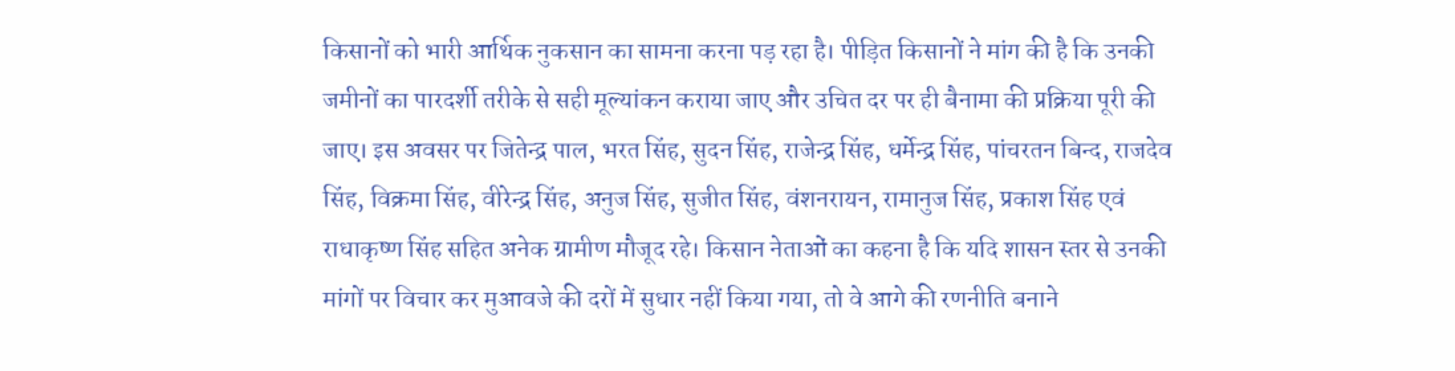किसानों को भारी आर्थिक नुकसान का सामना करना पड़ रहा है। पीड़ित किसानों ने मांग की है कि उनकी जमीनों का पारदर्शी तरीके से सही मूल्यांकन कराया जाए और उचित दर पर ही बैनामा की प्रक्रिया पूरी की जाए। इस अवसर पर जितेन्द्र पाल‚ भरत सिंह, सुदन सिंह, राजेन्द्र सिंह, धर्मेन्द्र सिंह, पांचरतन बिन्द, राजदेव सिंह, विक्रमा सिंह, वीरेन्द्र सिंह, अनुज सिंह, सुजीत सिंह, वंशनरायन, रामानुज सिंह, प्रकाश सिंह एवं राधाकृष्ण सिंह सहित अनेक ग्रामीण मौजूद रहे। किसान नेताओं का कहना है कि यदि शासन स्तर से उनकी मांगों पर विचार कर मुआवजे की दरों में सुधार नहीं किया गया, तो वे आगे की रणनीति बनाने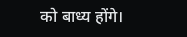को बाध्य होंगे।